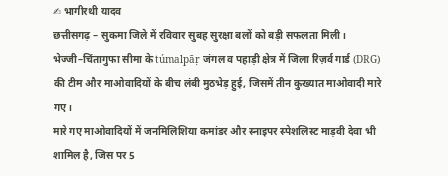✍ भागीरथी यादव
छत्तीसगढ़ – सुकमा जिले में रविवार सुबह सुरक्षा बलों को बड़ी सफलता मिली। भेज्जी–चिंतागुफा सीमा के túmalpāṛ जंगल व पहाड़ी क्षेत्र में जिला रिज़र्व गार्ड (DRG) की टीम और माओवादियों के बीच लंबी मुठभेड़ हुई, जिसमें तीन कुख्यात माओवादी मारे गए।
मारे गए माओवादियों में जनमिलिशिया कमांडर और स्नाइपर स्पेशलिस्ट माड़वी देवा भी शामिल है, जिस पर 5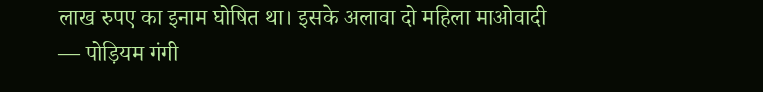लाख रुपए का इनाम घोषित था। इसके अलावा दो महिला माओवादी — पोड़ियम गंगी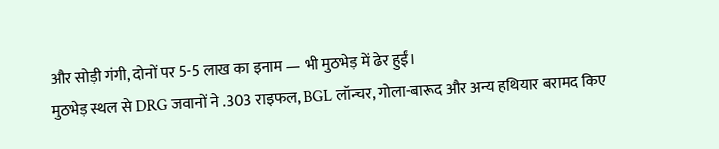और सोड़ी गंगी, दोनों पर 5-5 लाख का इनाम — भी मुठभेड़ में ढेर हुईं।
मुठभेड़ स्थल से DRG जवानों ने .303 राइफल, BGL लॉन्चर, गोला-बारूद और अन्य हथियार बरामद किए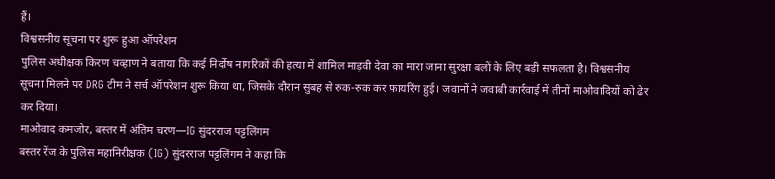हैं।
विश्वसनीय सूचना पर शुरू हुआ ऑपरेशन
पुलिस अधीक्षक किरण चव्हाण ने बताया कि कई निर्दोष नागरिकों की हत्या में शामिल माड़वी देवा का मारा जाना सुरक्षा बलों के लिए बड़ी सफलता है। विश्वसनीय सूचना मिलने पर DRG टीम ने सर्च ऑपरेशन शुरू किया था, जिसके दौरान सुबह से रुक-रुक कर फायरिंग हुई। जवानों ने जवाबी कार्रवाई में तीनों माओवादियों को ढेर कर दिया।
माओवाद कमजोर, बस्तर में अंतिम चरण—IG सुंदरराज पट्टलिंगम
बस्तर रेंज के पुलिस महानिरीक्षक (IG) सुंदरराज पट्टलिंगम ने कहा कि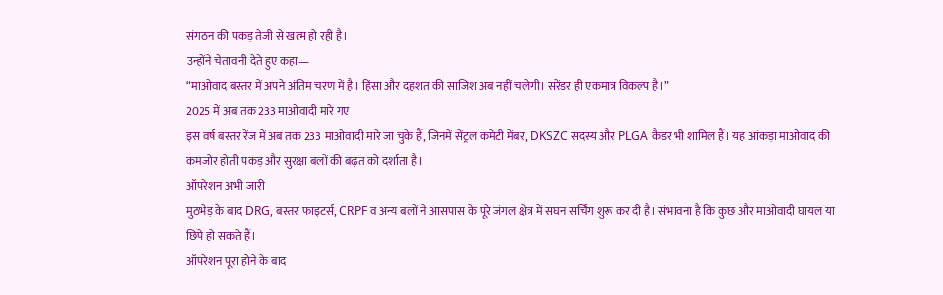संगठन की पकड़ तेजी से खत्म हो रही है।
उन्होंने चेतावनी देते हुए कहा—
“माओवाद बस्तर में अपने अंतिम चरण में है। हिंसा और दहशत की साजिश अब नहीं चलेगी। सरेंडर ही एकमात्र विकल्प है।”
2025 में अब तक 233 माओवादी मारे गए
इस वर्ष बस्तर रेंज में अब तक 233 माओवादी मारे जा चुके हैं, जिनमें सेंट्रल कमेटी मेंबर, DKSZC सदस्य और PLGA कैडर भी शामिल हैं। यह आंकड़ा माओवाद की कमजोर होती पकड़ और सुरक्षा बलों की बढ़त को दर्शाता है।
ऑपरेशन अभी जारी
मुठभेड़ के बाद DRG, बस्तर फाइटर्स, CRPF व अन्य बलों ने आसपास के पूरे जंगल क्षेत्र में सघन सर्चिंग शुरू कर दी है। संभावना है कि कुछ और माओवादी घायल या छिपे हो सकते हैं।
ऑपरेशन पूरा होने के बाद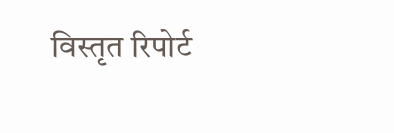विस्तृत रिपोर्ट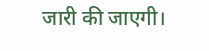जारी की जाएगी।